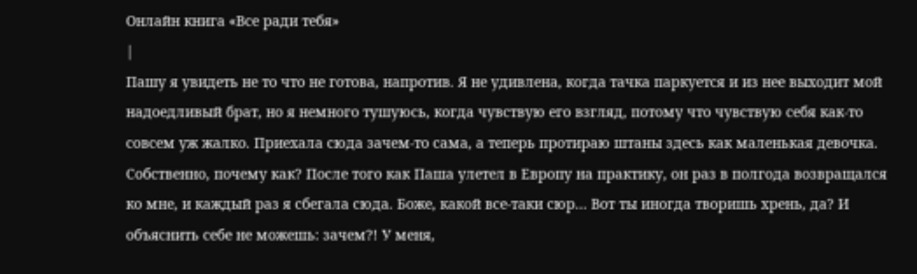Онлайн книга «Все ради тебя»
|
Пашу я увидеть не то что не готова, напротив. Я не удивлена, когда тачка паркуется и из нее выходит мой надоедливый брат, но я немного тушуюсь, когда чувствую его взгляд, потому что чувствую себя как-то совсем уж жалко. Приехала сюда зачем-то сама, а теперь протираю штаны здесь как маленькая девочка. Собственно, почему как? После того как Паша улетел в Европу на практику, он раз в полгода возвращался ко мне, и каждый раз я сбегала сюда. Боже, какой все-таки сюр… Вот ты иногда творишь хрень, да? И объяснить себе не можешь: зачем?! У меня,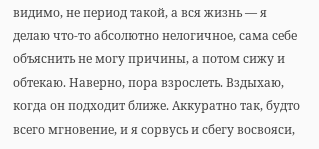видимо, не период такой, а вся жизнь — я делаю что-то абсолютно нелогичное, сама себе объяснить не могу причины, а потом сижу и обтекаю. Наверно, пора взрослеть. Вздыхаю, когда он подходит ближе. Аккуратно так, будто всего мгновение, и я сорвусь и сбегу восвояси,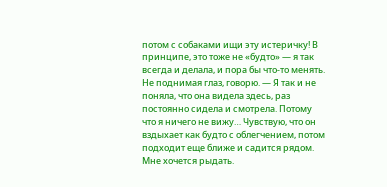потом с собаками ищи эту истеричку! В принципе, это тоже не «будто» — я так всегда и делала, и пора бы что-то менять. Не поднимая глаз, говорю. — Я так и не поняла, что она видела здесь, раз постоянно сидела и смотрела. Потому что я ничего не вижу… Чувствую, что он вздыхает как будто с облегчением, потом подходит еще ближе и садится рядом. Мне хочется рыдать.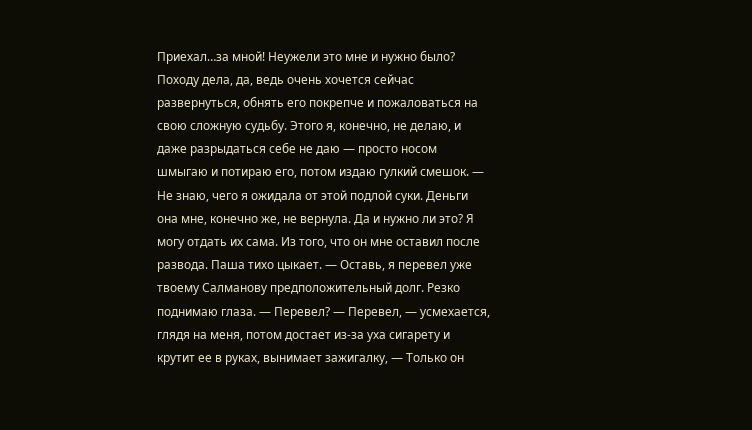Приехал…за мной! Неужели это мне и нужно было? Походу дела, да, ведь очень хочется сейчас развернуться, обнять его покрепче и пожаловаться на свою сложную судьбу. Этого я, конечно, не делаю, и даже разрыдаться себе не даю — просто носом шмыгаю и потираю его, потом издаю гулкий смешок. — Не знаю, чего я ожидала от этой подлой суки. Деньги она мне, конечно же, не вернула. Да и нужно ли это? Я могу отдать их сама. Из того, что он мне оставил после развода. Паша тихо цыкает. — Оставь, я перевел уже твоему Салманову предположительный долг. Резко поднимаю глаза. — Перевел? — Перевел, — усмехается, глядя на меня, потом достает из-за уха сигарету и крутит ее в руках, вынимает зажигалку, — Только он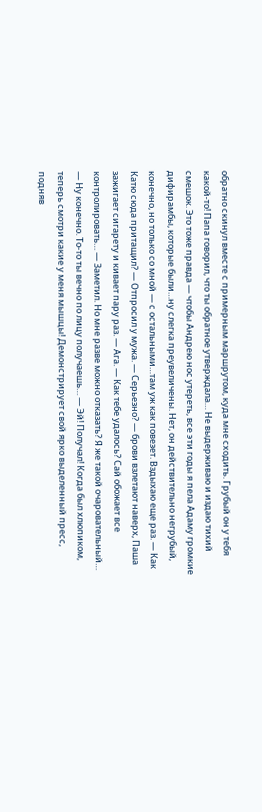обратно скинул вместе с примерным маршрутом, куда мне сходить. Грубый он у тебя какой-то! Папа говорил, что ты обратное утверждала… Не выдерживаю и издаю тихий смешок. Это тоже правда — чтобы Андрею нос утереть, все эти годы я пела Адаму громкие дифирамбы, которые были…ну слегка преувеличены. Нет, он действительно негрубый, конечно, но только со мной — с остальными…там уж как повезет. Вздыхаю еще раз. — Как Катю сюда притащил? — Отпросил у мужа. — Серьезно? — брови взлетают наверх, Паша зажигает сигарету и кивает пару раз. — Ага. — Как тебе удалось? Сай обожает все контролировать… — Заметил. Но мне разве можно отказать? Я же такой очаровательный… — Ну конечно. То-то ты вечно по лицу получаешь… — Эй! Получал! Когда был хлюпиком, теперь смотри какие у меня мышцы! Демонстрирует свой ярко выделенный пресс, подняв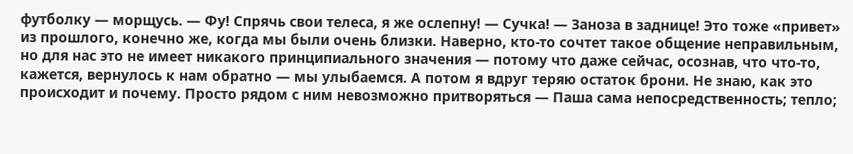футболку — морщусь. — Фу! Спрячь свои телеса, я же ослепну! — Сучка! — Заноза в заднице! Это тоже «привет» из прошлого, конечно же, когда мы были очень близки. Наверно, кто-то сочтет такое общение неправильным, но для нас это не имеет никакого принципиального значения — потому что даже сейчас, осознав, что что-то, кажется, вернулось к нам обратно — мы улыбаемся. А потом я вдруг теряю остаток брони. Не знаю, как это происходит и почему. Просто рядом с ним невозможно притворяться — Паша сама непосредственность; тепло;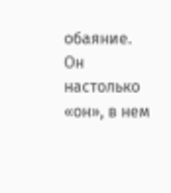обаяние. Он настолько «он», в нем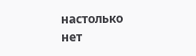настолько нет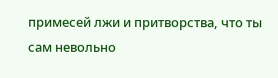примесей лжи и притворства, что ты сам невольно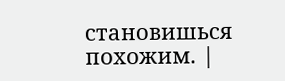становишься похожим. |